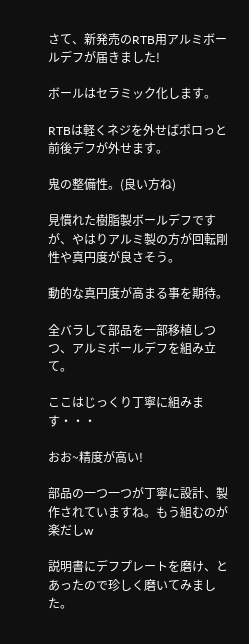さて、新発売のRTB用アルミボールデフが届きました!

ボールはセラミック化します。

RTBは軽くネジを外せばポロっと前後デフが外せます。

鬼の整備性。(良い方ね)

見慣れた樹脂製ボールデフですが、やはりアルミ製の方が回転剛性や真円度が良さそう。

動的な真円度が高まる事を期待。

全バラして部品を一部移植しつつ、アルミボールデフを組み立て。

ここはじっくり丁寧に組みます・・・

おお~精度が高い!

部品の一つ一つが丁寧に設計、製作されていますね。もう組むのが楽だしw

説明書にデフプレートを磨け、とあったので珍しく磨いてみました。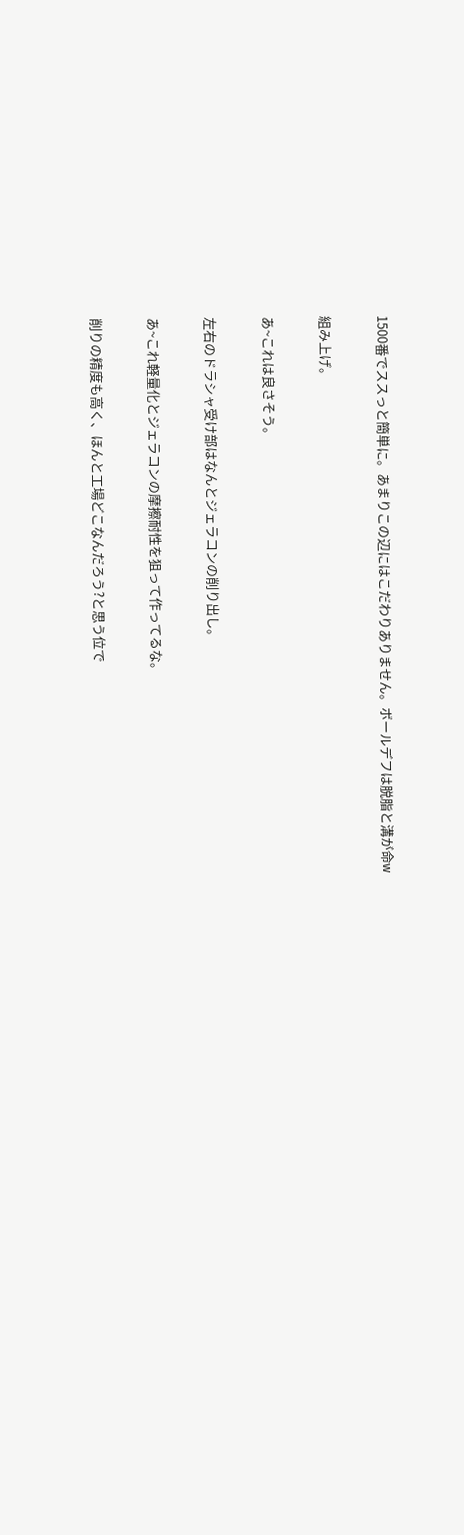1500番でススっと簡単に。あまりこの辺にはこだわりありません。ボールデフは脱脂と溝が命w

組み上げ。

あ~これは良さそう。

左右のドラシャ受け部はなんとジェラコンの削り出し。

あ~これ軽量化とジェラコンの摩擦耐性を狙って作ってるな。

削りの精度も高く、ほんと工場どこなんだろう?と思う位で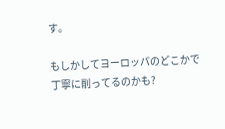す。

もしかしてヨーロッパのどこかで丁寧に削ってるのかも?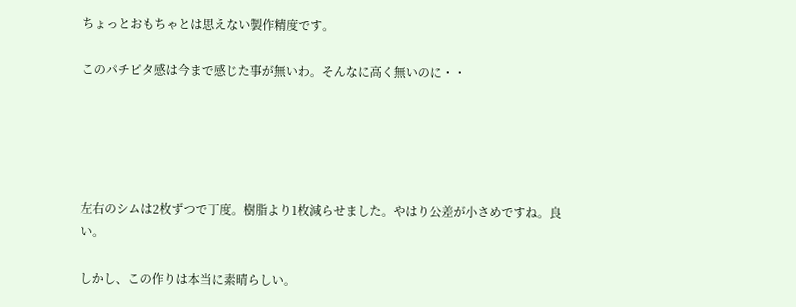ちょっとおもちゃとは思えない製作精度です。

このパチピタ感は今まで感じた事が無いわ。そんなに高く無いのに・・





左右のシムは2枚ずつで丁度。樹脂より1枚減らせました。やはり公差が小さめですね。良い。

しかし、この作りは本当に素晴らしい。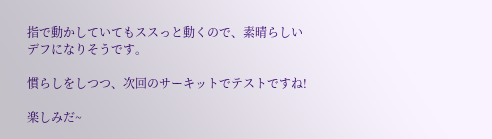指で動かしていてもススっと動くので、素晴らしいデフになりそうです。

慣らしをしつつ、次回のサーキットでテストですね!

楽しみだ~